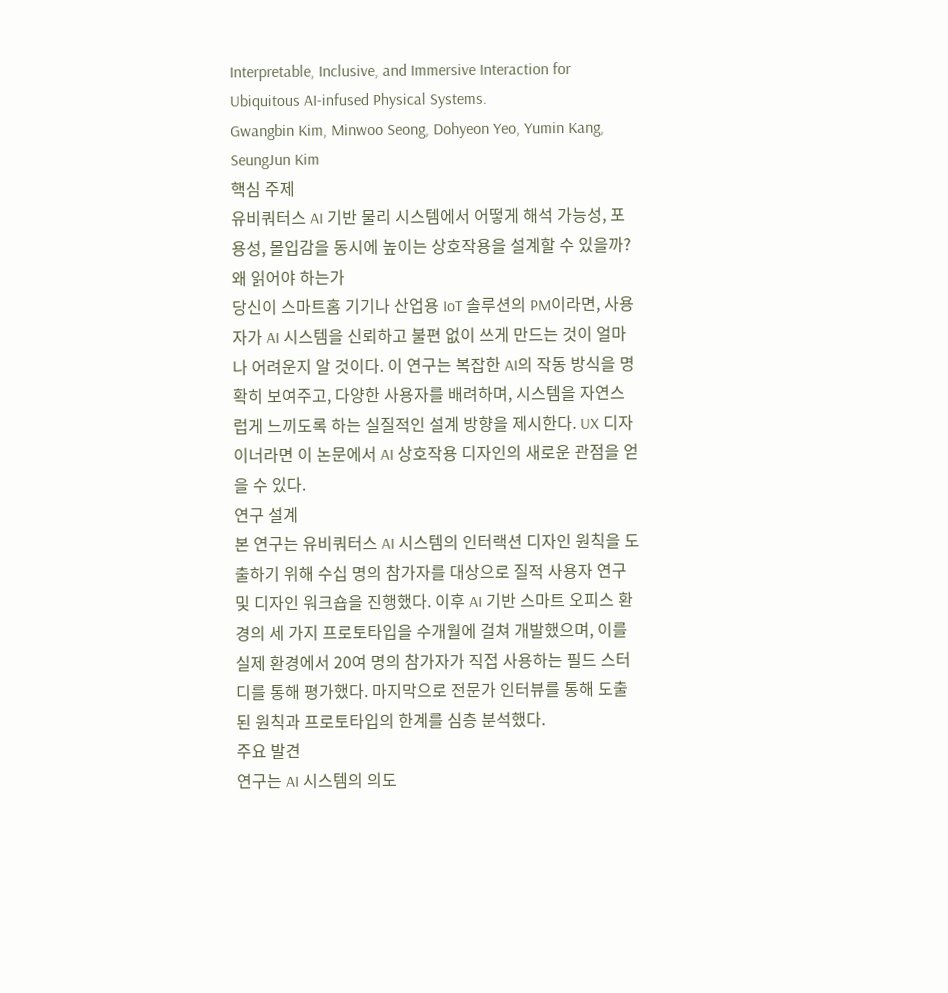Interpretable, Inclusive, and Immersive Interaction for Ubiquitous AI-infused Physical Systems.
Gwangbin Kim, Minwoo Seong, Dohyeon Yeo, Yumin Kang, SeungJun Kim
핵심 주제
유비쿼터스 AI 기반 물리 시스템에서 어떻게 해석 가능성, 포용성, 몰입감을 동시에 높이는 상호작용을 설계할 수 있을까?
왜 읽어야 하는가
당신이 스마트홈 기기나 산업용 IoT 솔루션의 PM이라면, 사용자가 AI 시스템을 신뢰하고 불편 없이 쓰게 만드는 것이 얼마나 어려운지 알 것이다. 이 연구는 복잡한 AI의 작동 방식을 명확히 보여주고, 다양한 사용자를 배려하며, 시스템을 자연스럽게 느끼도록 하는 실질적인 설계 방향을 제시한다. UX 디자이너라면 이 논문에서 AI 상호작용 디자인의 새로운 관점을 얻을 수 있다.
연구 설계
본 연구는 유비쿼터스 AI 시스템의 인터랙션 디자인 원칙을 도출하기 위해 수십 명의 참가자를 대상으로 질적 사용자 연구 및 디자인 워크숍을 진행했다. 이후 AI 기반 스마트 오피스 환경의 세 가지 프로토타입을 수개월에 걸쳐 개발했으며, 이를 실제 환경에서 20여 명의 참가자가 직접 사용하는 필드 스터디를 통해 평가했다. 마지막으로 전문가 인터뷰를 통해 도출된 원칙과 프로토타입의 한계를 심층 분석했다.
주요 발견
연구는 AI 시스템의 의도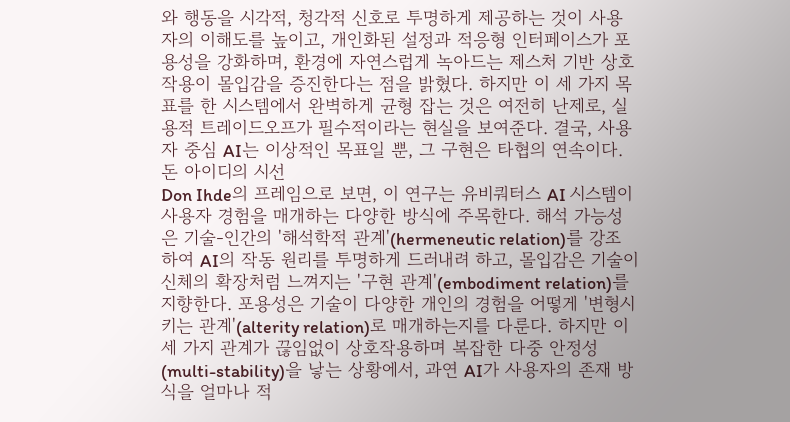와 행동을 시각적, 청각적 신호로 투명하게 제공하는 것이 사용자의 이해도를 높이고, 개인화된 설정과 적응형 인터페이스가 포용성을 강화하며, 환경에 자연스럽게 녹아드는 제스처 기반 상호작용이 몰입감을 증진한다는 점을 밝혔다. 하지만 이 세 가지 목표를 한 시스템에서 완벽하게 균형 잡는 것은 여전히 난제로, 실용적 트레이드오프가 필수적이라는 현실을 보여준다. 결국, 사용자 중심 AI는 이상적인 목표일 뿐, 그 구현은 타협의 연속이다.
돈 아이디의 시선
Don Ihde의 프레임으로 보면, 이 연구는 유비쿼터스 AI 시스템이 사용자 경험을 매개하는 다양한 방식에 주목한다. 해석 가능성은 기술-인간의 '해석학적 관계'(hermeneutic relation)를 강조하여 AI의 작동 원리를 투명하게 드러내려 하고, 몰입감은 기술이 신체의 확장처럼 느껴지는 '구현 관계'(embodiment relation)를 지향한다. 포용성은 기술이 다양한 개인의 경험을 어떻게 '변형시키는 관계'(alterity relation)로 매개하는지를 다룬다. 하지만 이 세 가지 관계가 끊임없이 상호작용하며 복잡한 다중 안정성(multi-stability)을 낳는 상황에서, 과연 AI가 사용자의 존재 방식을 얼마나 적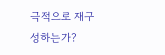극적으로 재구성하는가?